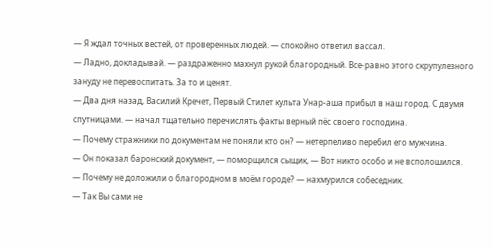— Я ждал точных вестей, от проверенных людей. — спокойно ответил вассал.
— Ладно, докладывай. — раздраженно махнул рукой благородный. Все-равно этого скрупулезного зануду не перевоспитать. За то и ценят.
— Два дня назад, Василий Кречет, Первый Стилет культа Унар-аша прибыл в наш город. С двумя спутницами. — начал тщательно перечислять факты верный пёс своего господина.
— Почему стражники по документам не поняли кто он? — нетерпеливо перебил его мужчина.
— Он показал баронский документ, — поморщился сыщик, — Вот никто особо и не всполошился.
— Почему не доложили о благородном в моём городе? — нахмурился собеседник.
— Так Вы сами не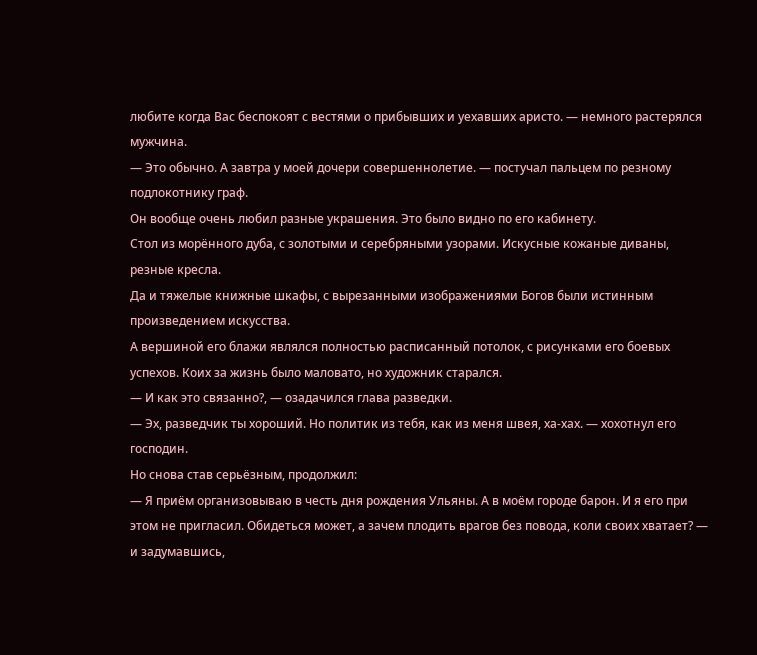любите когда Вас беспокоят с вестями о прибывших и уехавших аристо. — немного растерялся мужчина.
— Это обычно. А завтра у моей дочери совершеннолетие. — постучал пальцем по резному подлокотнику граф.
Он вообще очень любил разные украшения. Это было видно по его кабинету.
Стол из морённого дуба, с золотыми и серебряными узорами. Искусные кожаные диваны, резные кресла.
Да и тяжелые книжные шкафы, с вырезанными изображениями Богов были истинным произведением искусства.
А вершиной его блажи являлся полностью расписанный потолок, с рисунками его боевых успехов. Коих за жизнь было маловато, но художник старался.
— И как это связанно?, — озадачился глава разведки.
— Эх, разведчик ты хороший. Но политик из тебя, как из меня швея, ха-хах. — хохотнул его господин.
Но снова став серьёзным, продолжил:
— Я приём организовываю в честь дня рождения Ульяны. А в моём городе барон. И я его при этом не пригласил. Обидеться может, а зачем плодить врагов без повода, коли своих хватает? — и задумавшись,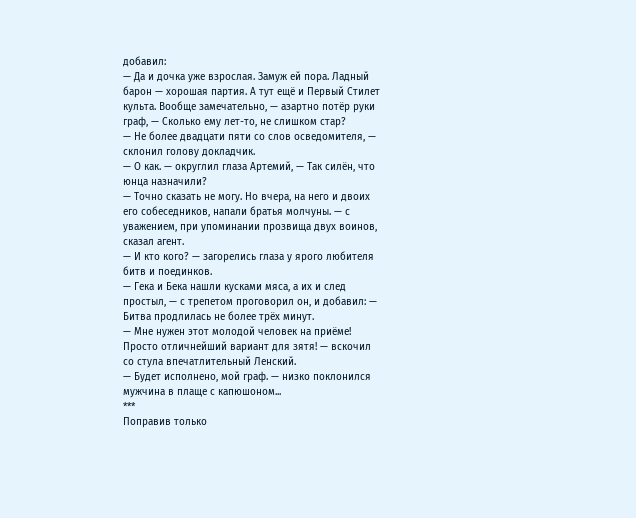добавил:
— Да и дочка уже взрослая. Замуж ей пора. Ладный барон — хорошая партия. А тут ещё и Первый Стилет культа. Вообще замечательно, — азартно потёр руки граф, — Сколько ему лет-то, не слишком стар?
— Не более двадцати пяти со слов осведомителя, — склонил голову докладчик.
— О как. — округлил глаза Артемий, — Так силён, что юнца назначили?
— Точно сказать не могу. Но вчера, на него и двоих его собеседников, напали братья молчуны. — с уважением, при упоминании прозвища двух воинов, сказал агент.
— И кто кого? — загорелись глаза у ярого любителя битв и поединков.
— Гека и Бека нашли кусками мяса, а их и след простыл, — с трепетом проговорил он, и добавил: — Битва продлилась не более трёх минут.
— Мне нужен этот молодой человек на приёме! Просто отличнейший вариант для зятя! — вскочил со стула впечатлительный Ленский.
— Будет исполнено, мой граф. — низко поклонился мужчина в плаще с капюшоном...
***
Поправив только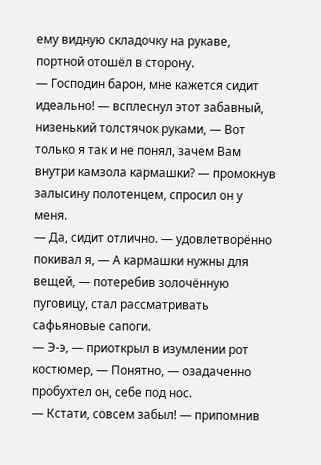ему видную складочку на рукаве, портной отошёл в сторону.
— Господин барон, мне кажется сидит идеально! — всплеснул этот забавный, низенький толстячок руками, — Вот только я так и не понял, зачем Вам внутри камзола кармашки? — промокнув залысину полотенцем, спросил он у меня.
— Да, сидит отлично. — удовлетворённо покивал я, — А кармашки нужны для вещей, — потеребив золочённую пуговицу, стал рассматривать сафьяновые сапоги.
— Э-э, — приоткрыл в изумлении рот костюмер, — Понятно, — озадаченно пробухтел он, себе под нос.
— Кстати, совсем забыл! — припомнив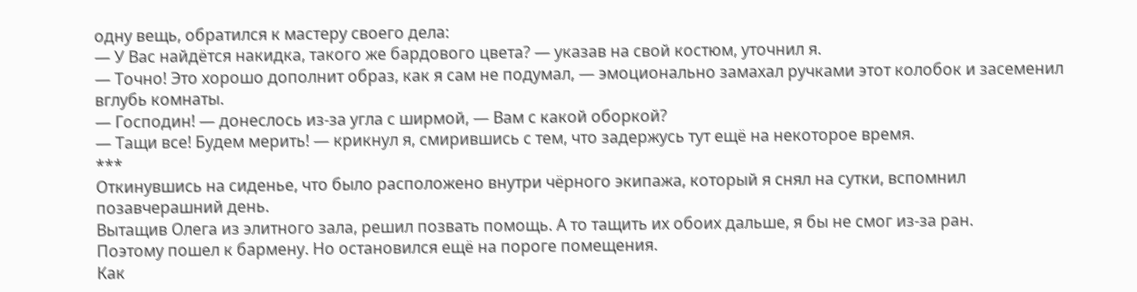одну вещь, обратился к мастеру своего дела:
— У Вас найдётся накидка, такого же бардового цвета? — указав на свой костюм, уточнил я.
— Точно! Это хорошо дополнит образ, как я сам не подумал, — эмоционально замахал ручками этот колобок и засеменил вглубь комнаты.
— Господин! — донеслось из-за угла с ширмой, — Вам с какой оборкой?
— Тащи все! Будем мерить! — крикнул я, смирившись с тем, что задержусь тут ещё на некоторое время.
***
Откинувшись на сиденье, что было расположено внутри чёрного экипажа, который я снял на сутки, вспомнил позавчерашний день.
Вытащив Олега из элитного зала, решил позвать помощь. А то тащить их обоих дальше, я бы не смог из-за ран.
Поэтому пошел к бармену. Но остановился ещё на пороге помещения.
Как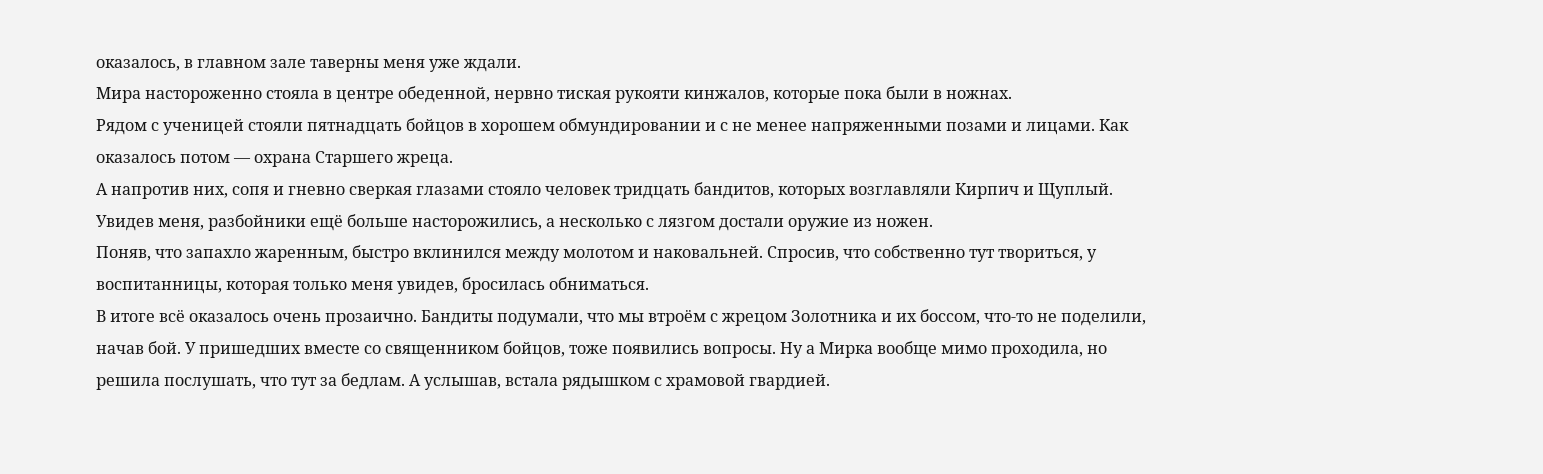оказалось, в главном зале таверны меня уже ждали.
Мира настороженно стояла в центре обеденной, нервно тиская рукояти кинжалов, которые пока были в ножнах.
Рядом с ученицей стояли пятнадцать бойцов в хорошем обмундировании и с не менее напряженными позами и лицами. Как оказалось потом — охрана Старшего жреца.
А напротив них, сопя и гневно сверкая глазами стояло человек тридцать бандитов, которых возглавляли Кирпич и Щуплый.
Увидев меня, разбойники ещё больше насторожились, а несколько с лязгом достали оружие из ножен.
Поняв, что запахло жаренным, быстро вклинился между молотом и наковальней. Спросив, что собственно тут твориться, у воспитанницы, которая только меня увидев, бросилась обниматься.
В итоге всё оказалось очень прозаично. Бандиты подумали, что мы втроём с жрецом Золотника и их боссом, что-то не поделили, начав бой. У пришедших вместе со священником бойцов, тоже появились вопросы. Ну а Мирка вообще мимо проходила, но решила послушать, что тут за бедлам. А услышав, встала рядышком с храмовой гвардией.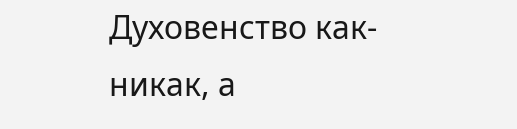Духовенство как-никак, а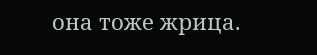она тоже жрица.